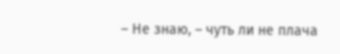– Не знаю, – чуть ли не плача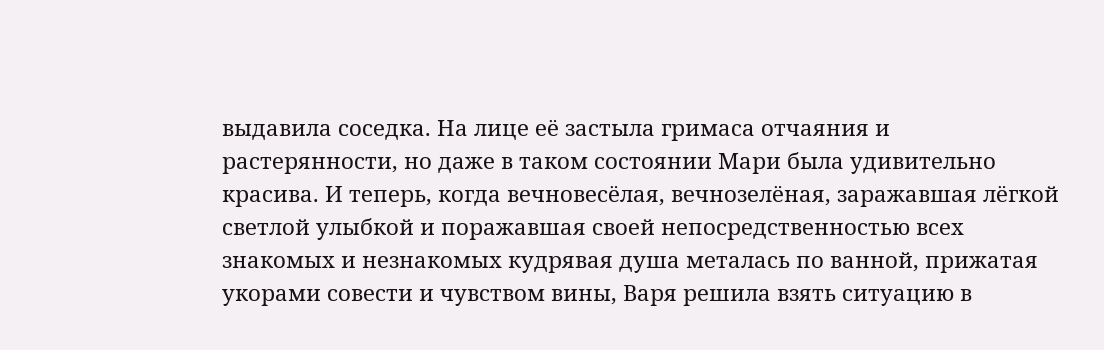выдавила соседка. На лице её застыла гримаса отчаяния и растерянности, но даже в таком состоянии Мари была удивительно красива. И теперь, когда вечновесёлая, вечнозелёная, заражавшая лёгкой светлой улыбкой и поражавшая своей непосредственностью всех знакомых и незнакомых кудрявая душа металась по ванной, прижатая укорами совести и чувством вины, Варя решила взять ситуацию в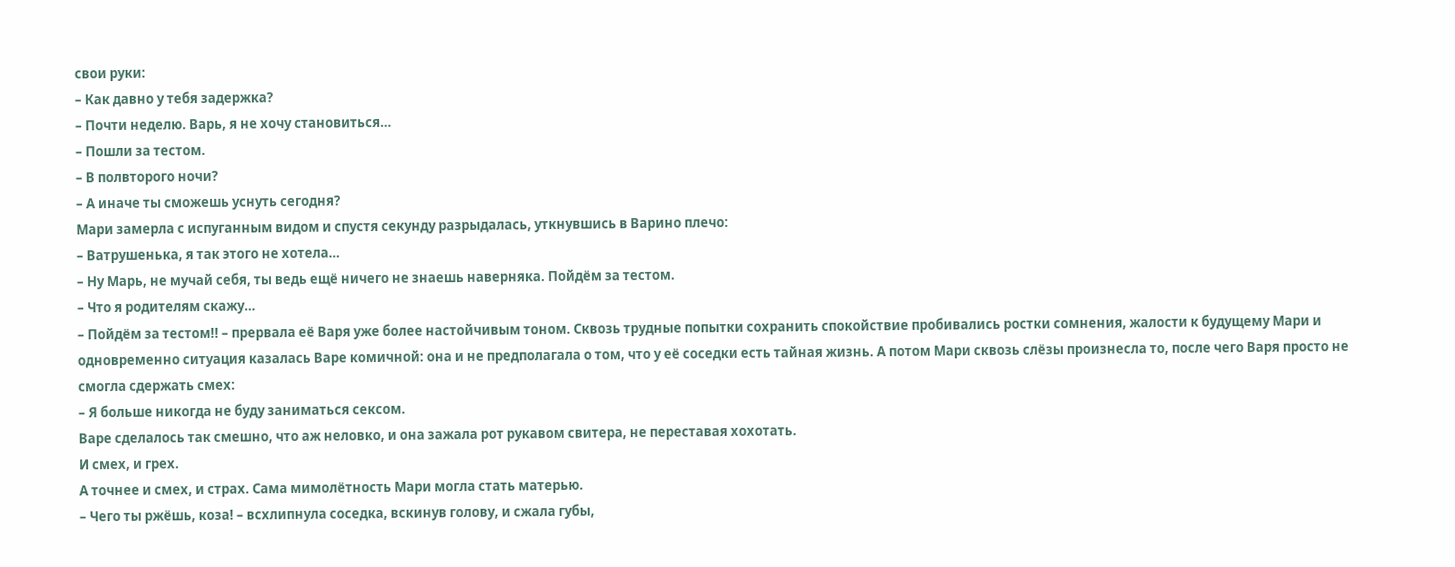свои руки:
– Как давно у тебя задержка?
– Почти неделю. Варь, я не хочу становиться…
– Пошли за тестом.
– В полвторого ночи?
– А иначе ты сможешь уснуть сегодня?
Мари замерла с испуганным видом и спустя секунду разрыдалась, уткнувшись в Варино плечо:
– Ватрушенька, я так этого не хотела…
– Ну Марь, не мучай себя, ты ведь ещё ничего не знаешь наверняка. Пойдём за тестом.
– Что я родителям скажу…
– Пойдём за тестом!! – прервала её Варя уже более настойчивым тоном. Сквозь трудные попытки сохранить спокойствие пробивались ростки сомнения, жалости к будущему Мари и одновременно ситуация казалась Варе комичной: она и не предполагала о том, что у её соседки есть тайная жизнь. А потом Мари сквозь слёзы произнесла то, после чего Варя просто не смогла сдержать смех:
– Я больше никогда не буду заниматься сексом.
Варе сделалось так смешно, что аж неловко, и она зажала рот рукавом свитера, не переставая хохотать.
И смех, и грех.
А точнее и смех, и страх. Сама мимолётность Мари могла стать матерью.
– Чего ты ржёшь, коза! – всхлипнула соседка, вскинув голову, и сжала губы,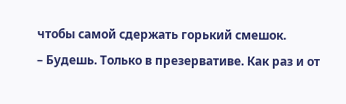чтобы самой сдержать горький смешок.
– Будешь. Только в презервативе. Как раз и от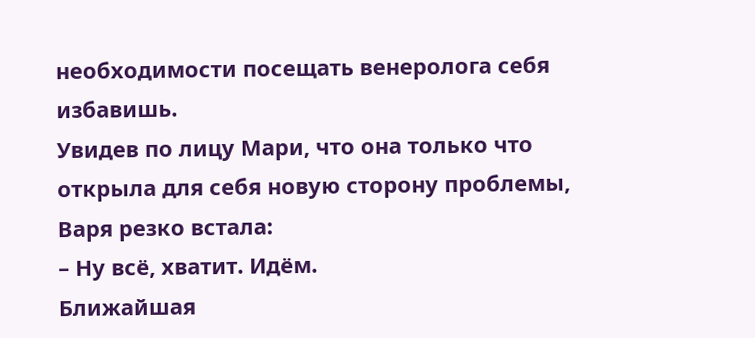необходимости посещать венеролога себя избавишь.
Увидев по лицу Мари, что она только что открыла для себя новую сторону проблемы, Варя резко встала:
– Ну всё, хватит. Идём.
Ближайшая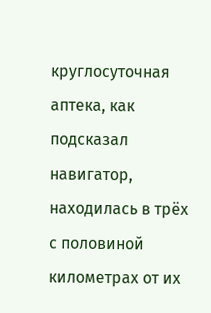круглосуточная аптека, как подсказал навигатор, находилась в трёх с половиной километрах от их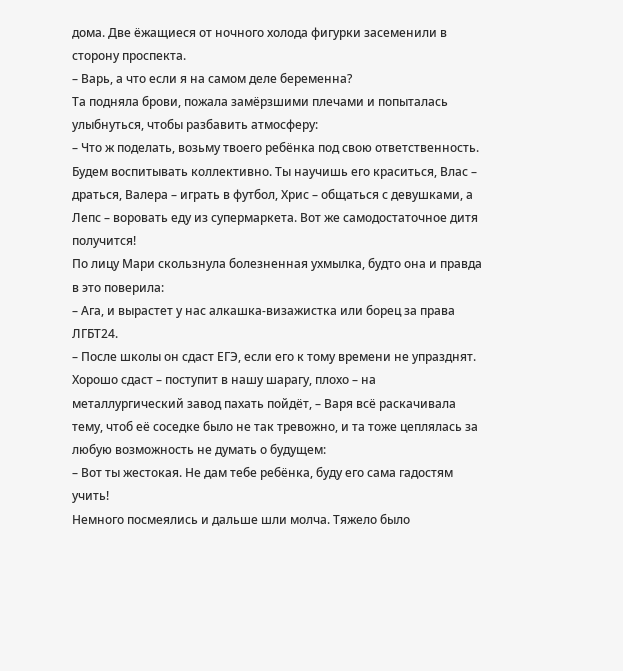дома. Две ёжащиеся от ночного холода фигурки засеменили в сторону проспекта.
– Варь, а что если я на самом деле беременна?
Та подняла брови, пожала замёрзшими плечами и попыталась улыбнуться, чтобы разбавить атмосферу:
– Что ж поделать, возьму твоего ребёнка под свою ответственность. Будем воспитывать коллективно. Ты научишь его краситься, Влас – драться, Валера – играть в футбол, Хрис – общаться с девушками, а Лепс – воровать еду из супермаркета. Вот же самодостаточное дитя получится!
По лицу Мари скользнула болезненная ухмылка, будто она и правда в это поверила:
– Ага, и вырастет у нас алкашка-визажистка или борец за права ЛГБТ24.
– После школы он сдаст ЕГЭ, если его к тому времени не упразднят. Хорошо сдаст – поступит в нашу шарагу, плохо – на металлургический завод пахать пойдёт, – Варя всё раскачивала тему, чтоб её соседке было не так тревожно, и та тоже цеплялась за любую возможность не думать о будущем:
– Вот ты жестокая. Не дам тебе ребёнка, буду его сама гадостям учить!
Немного посмеялись и дальше шли молча. Тяжело было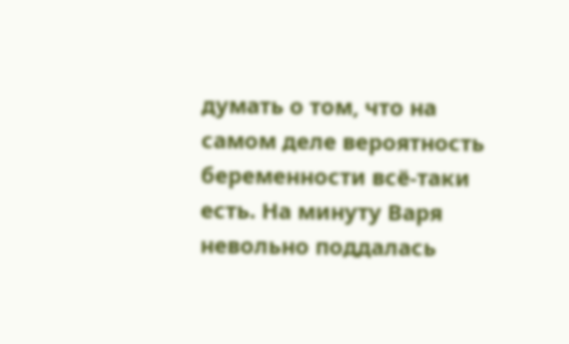думать о том, что на самом деле вероятность беременности всё-таки есть. На минуту Варя невольно поддалась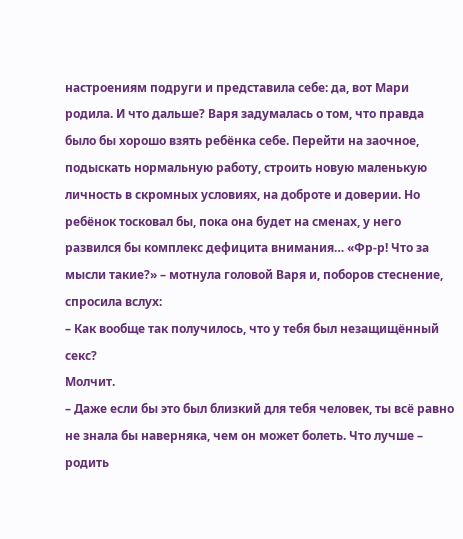настроениям подруги и представила себе: да, вот Мари родила. И что дальше? Варя задумалась о том, что правда было бы хорошо взять ребёнка себе. Перейти на заочное, подыскать нормальную работу, строить новую маленькую личность в скромных условиях, на доброте и доверии. Но ребёнок тосковал бы, пока она будет на сменах, у него развился бы комплекс дефицита внимания… «Фр-р! Что за мысли такие?» – мотнула головой Варя и, поборов стеснение, спросила вслух:
– Как вообще так получилось, что у тебя был незащищённый секс?
Молчит.
– Даже если бы это был близкий для тебя человек, ты всё равно не знала бы наверняка, чем он может болеть. Что лучше – родить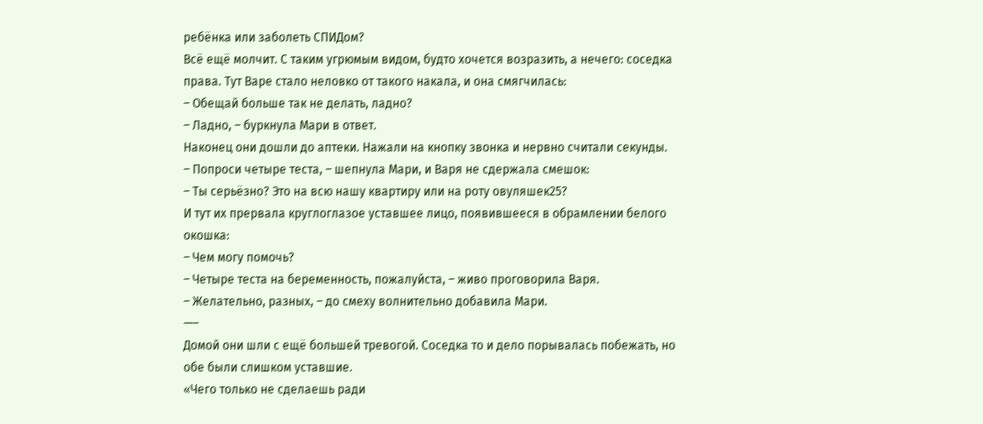ребёнка или заболеть СПИДом?
Всё ещё молчит. С таким угрюмым видом, будто хочется возразить, а нечего: соседка права. Тут Варе стало неловко от такого накала, и она смягчилась:
– Обещай больше так не делать, ладно?
– Ладно, – буркнула Мари в ответ.
Наконец они дошли до аптеки. Нажали на кнопку звонка и нервно считали секунды.
– Попроси четыре теста, – шепнула Мари, и Варя не сдержала смешок:
– Ты серьёзно? Это на всю нашу квартиру или на роту овуляшек25?
И тут их прервала круглоглазое уставшее лицо, появившееся в обрамлении белого окошка:
– Чем могу помочь?
– Четыре теста на беременность, пожалуйста, – живо проговорила Варя.
– Желательно, разных, – до смеху волнительно добавила Мари.
—–
Домой они шли с ещё большей тревогой. Соседка то и дело порывалась побежать, но обе были слишком уставшие.
«Чего только не сделаешь ради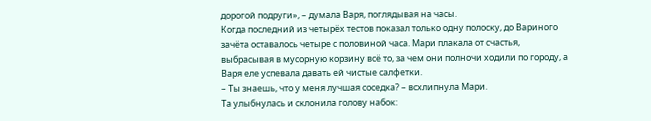дорогой подруги», – думала Варя, поглядывая на часы.
Когда последний из четырёх тестов показал только одну полоску, до Вариного зачёта оставалось четыре с половиной часа. Мари плакала от счастья, выбрасывая в мусорную корзину всё то, за чем они полночи ходили по городу, а Варя еле успевала давать ей чистые салфетки.
– Ты знаешь, что у меня лучшая соседка? – всхлипнула Мари.
Та улыбнулась и склонила голову набок: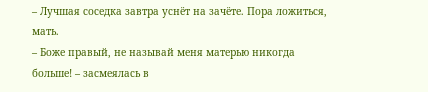– Лучшая соседка завтра уснёт на зачёте. Пора ложиться, мать.
– Боже правый, не называй меня матерью никогда больше! – засмеялась в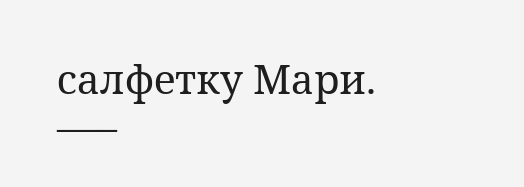салфетку Мари.
—–